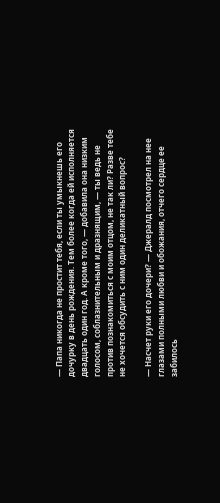— Папа никогда не простит тебя, если ты умыкнешь его дочурку в день рождения. Тем более когда ей исполняется двадцать один год. А кроме того, — добавила она низким голосом, соблазнительным и дразнящим, — ты ведь не против познакомиться с моим отцом, не так ли? Разве тебе не хочется обсудить с ним один деликатный вопрос?

— Насчет руки его дочери? — Джералд посмотрел на нее глазами полными любви и обожания, отчего сердце ее забилось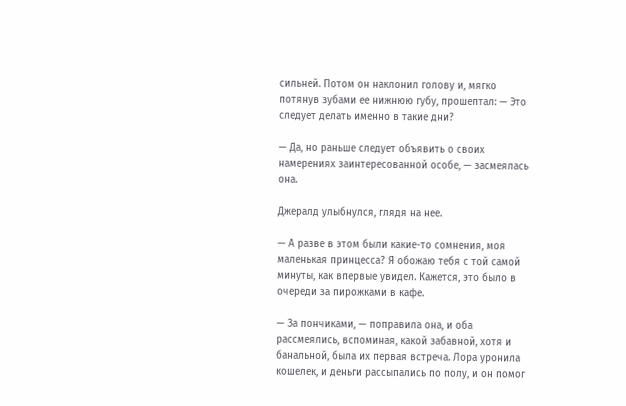сильней. Потом он наклонил голову и, мягко потянув зубами ее нижнюю губу, прошептал: — Это следует делать именно в такие дни?

— Да, но раньше следует объявить о своих намерениях заинтересованной особе, — засмеялась она.

Джералд улыбнулся, глядя на нее.

— А разве в этом были какие-то сомнения, моя маленькая принцесса? Я обожаю тебя с той самой минуты, как впервые увидел. Кажется, это было в очереди за пирожками в кафе.

— За пончиками, — поправила она, и оба рассмеялись, вспоминая, какой забавной, хотя и банальной, была их первая встреча. Лора уронила кошелек, и деньги рассыпались по полу, и он помог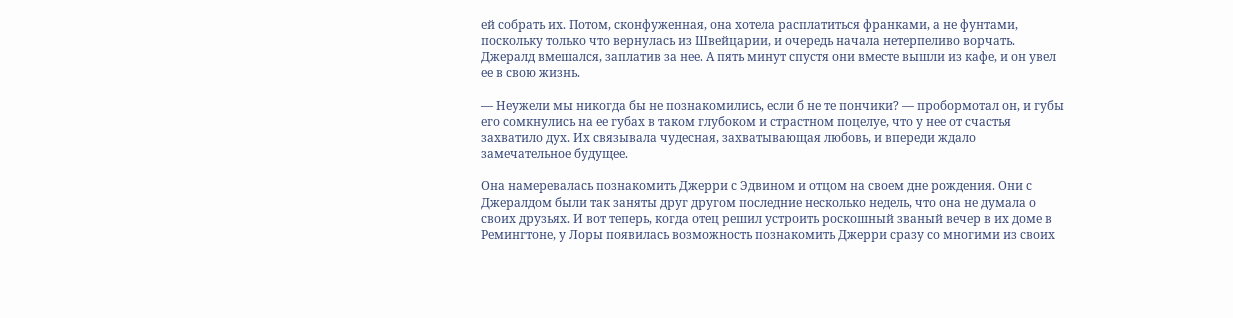ей собрать их. Потом, сконфуженная, она хотела расплатиться франками, а не фунтами, поскольку только что вернулась из Швейцарии, и очередь начала нетерпеливо ворчать. Джералд вмешался, заплатив за нее. А пять минут спустя они вместе вышли из кафе, и он увел ее в свою жизнь.

— Неужели мы никогда бы не познакомились, если б не те пончики? — пробормотал он, и губы его сомкнулись на ее губах в таком глубоком и страстном поцелуе, что у нее от счастья захватило дух. Их связывала чудесная, захватывающая любовь, и впереди ждало замечательное будущее.

Она намеревалась познакомить Джерри с Эдвином и отцом на своем дне рождения. Они с Джералдом были так заняты друг другом последние несколько недель, что она не думала о своих друзьях. И вот теперь, когда отец решил устроить роскошный званый вечер в их доме в Ремингтоне, у Лоры появилась возможность познакомить Джерри сразу со многими из своих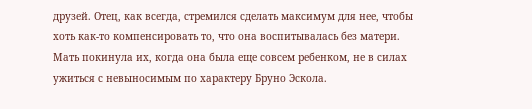друзей. Отец, как всегда, стремился сделать максимум для нее, чтобы хоть как-то компенсировать то, что она воспитывалась без матери. Мать покинула их, когда она была еще совсем ребенком, не в силах ужиться с невыносимым по характеру Бруно Эскола.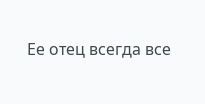Ее отец всегда все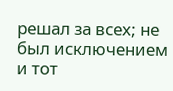решал за всех; не был исключением и тот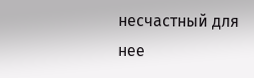несчастный для нее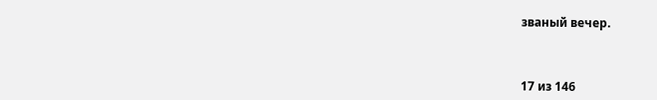званый вечер.



17 из 146